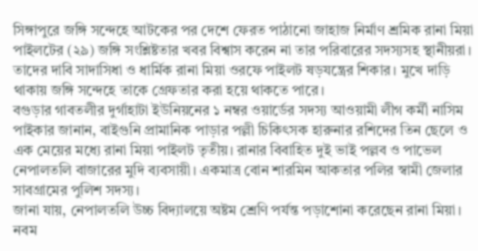সিঙ্গাপুরে জঙ্গি সন্দেহে আটকের পর দেশে ফেরত পাঠানো জাহাজ নির্মাণ শ্রমিক রানা মিয়া পাইলটের (২৯) জঙ্গি সংশ্লিষ্টতার খবর বিশ্বাস করেন না তার পরিবারের সদস্যসহ স্থানীয়রা। তাদের দাবি সাদাসিধা ও ধার্মিক রানা মিয়া ওরফে পাইলট ষড়যন্ত্রের শিকার। মুখে দাড়ি থাকায় জঙ্গি সন্দেহে তাকে গ্রেফতার করা হয়ে থাকতে পারে।
বগুড়ার গাবতলীর দুর্গাহাটা ইউনিয়নের ১ নম্বর ওয়ার্ডের সদস্য আওয়ামী লীগ কর্মী নাসিম পাইকার জানান, বাইগুনি প্রামানিক পাড়ার পল্লী চিকিৎসক হারুনার রশিদের তিন ছেলে ও এক মেয়ের মধ্যে রানা মিয়া পাইলট তৃতীয়। রানার বিবাহিত দুই ভাই পল্লব ও পাভেল নেপালতলি বাজারের মুদি ব্যবসায়ী। একমাত্র বোন শারমিন আকতার পলির স্বামী জেলার সাবগ্রামের পুলিশ সদস্য।
জানা যায়, নেপালতলি উচ্চ বিদ্যালয়ে অষ্টম শ্রেণি পর্যন্ত পড়াশোনা করেছেন রানা মিয়া। নবম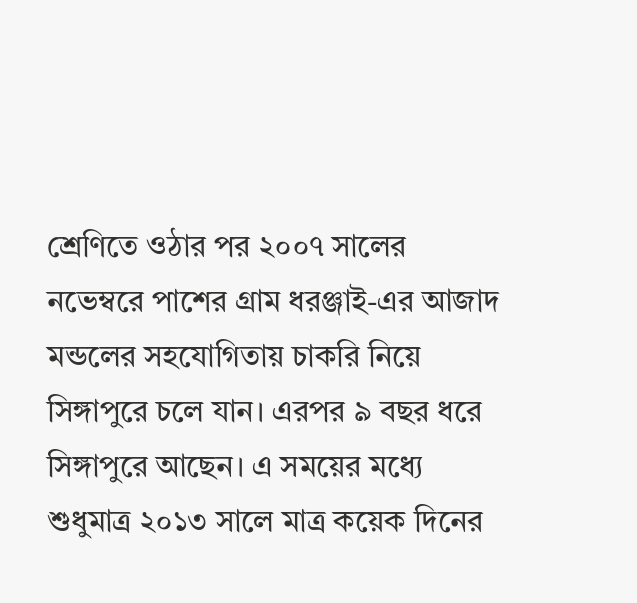শ্রেণিতে ওঠার পর ২০০৭ সালের নভেম্বরে পাশের গ্রাম ধরঞ্জাই-এর আজাদ মন্ডলের সহযোগিতায় চাকরি নিয়ে সিঙ্গাপুরে চলে যান। এরপর ৯ বছর ধরে সিঙ্গাপুরে আছেন। এ সময়ের মধ্যে শুধুমাত্র ২০১৩ সালে মাত্র কয়েক দিনের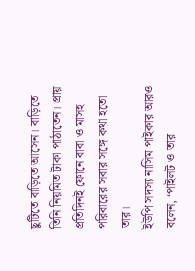ছুটিতে বাড়িতে আসেন। বাড়িতে তিনি নিয়মিত টাকা পাঠাতেন। প্রায় প্রতিদিনই ফোনে বাবা ও মাসহ পরিবারের সবার সঙ্গে কথা হতো তার।
ইউপি সদস্য নাসিম পাইকার আরও বলেন, ‘পাইলট ও তার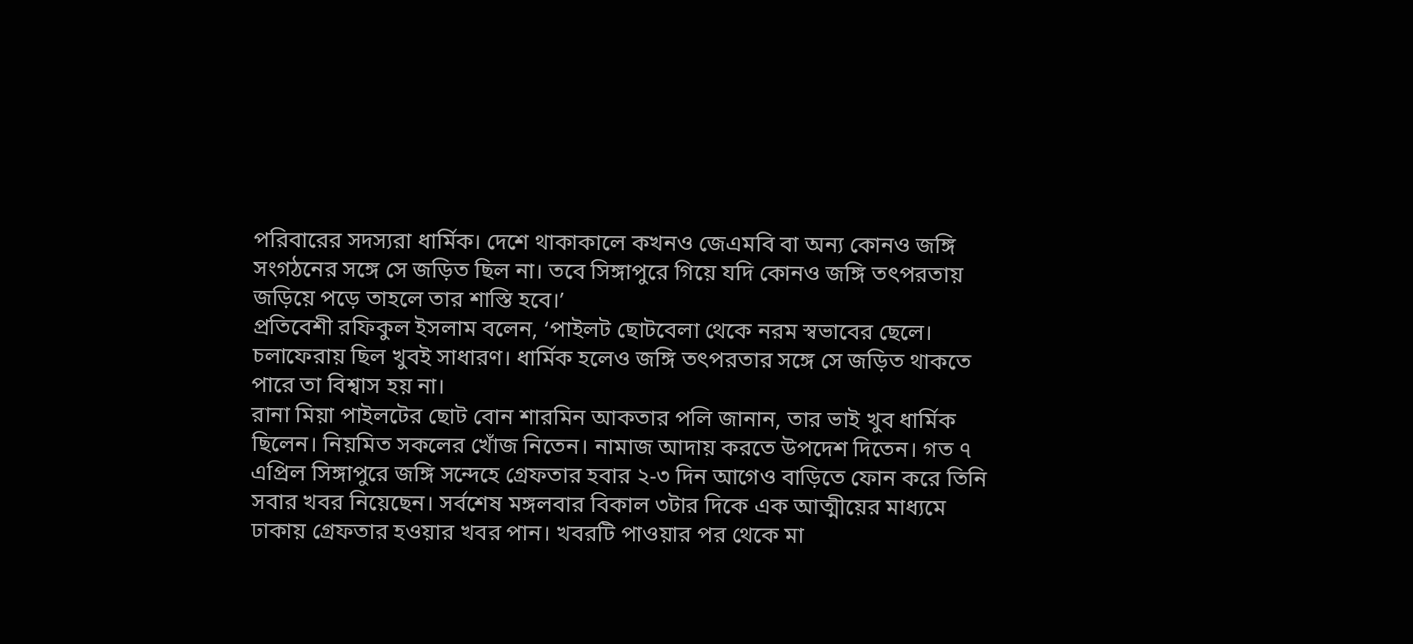পরিবারের সদস্যরা ধার্মিক। দেশে থাকাকালে কখনও জেএমবি বা অন্য কোনও জঙ্গি সংগঠনের সঙ্গে সে জড়িত ছিল না। তবে সিঙ্গাপুরে গিয়ে যদি কোনও জঙ্গি তৎপরতায় জড়িয়ে পড়ে তাহলে তার শাস্তি হবে।’
প্রতিবেশী রফিকুল ইসলাম বলেন, ‘পাইলট ছোটবেলা থেকে নরম স্বভাবের ছেলে। চলাফেরায় ছিল খুবই সাধারণ। ধার্মিক হলেও জঙ্গি তৎপরতার সঙ্গে সে জড়িত থাকতে পারে তা বিশ্বাস হয় না।
রানা মিয়া পাইলটের ছোট বোন শারমিন আকতার পলি জানান, তার ভাই খুব ধার্মিক ছিলেন। নিয়মিত সকলের খোঁজ নিতেন। নামাজ আদায় করতে উপদেশ দিতেন। গত ৭ এপ্রিল সিঙ্গাপুরে জঙ্গি সন্দেহে গ্রেফতার হবার ২-৩ দিন আগেও বাড়িতে ফোন করে তিনি সবার খবর নিয়েছেন। সর্বশেষ মঙ্গলবার বিকাল ৩টার দিকে এক আত্মীয়ের মাধ্যমে ঢাকায় গ্রেফতার হওয়ার খবর পান। খবরটি পাওয়ার পর থেকে মা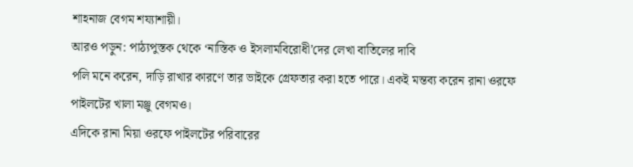শাহনাজ বেগম শয্যাশায়ী।
আরও পড়ুন: পাঠ্যপুস্তক থেকে ‘নাস্তিক ও ইসলামবিরোধী’দের লেখা বাতিলের দাবি
পলি মনে করেন, দাড়ি রাখার কারণে তার ভাইকে গ্রেফতার করা হতে পারে। একই মন্তব্য করেন রানা ওরফে পাইলটের খালা মঞ্জু বেগমও।
এদিকে রানা মিয়া ওরফে পাইলটের পরিবারের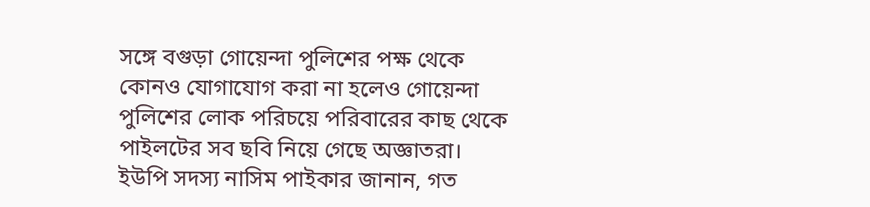সঙ্গে বগুড়া গোয়েন্দা পুলিশের পক্ষ থেকে কোনও যোগাযোগ করা না হলেও গোয়েন্দা পুলিশের লোক পরিচয়ে পরিবারের কাছ থেকে পাইলটের সব ছবি নিয়ে গেছে অজ্ঞাতরা।
ইউপি সদস্য নাসিম পাইকার জানান, গত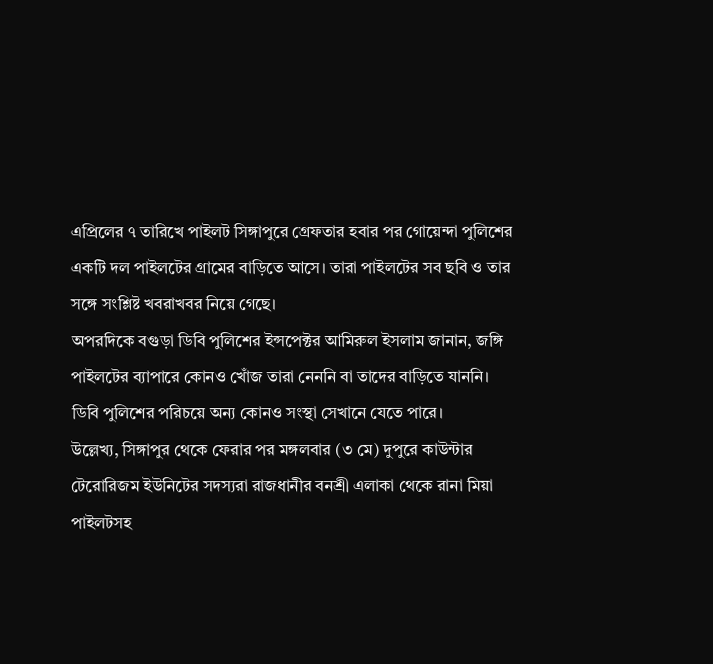এপ্রিলের ৭ তারিখে পাইলট সিঙ্গাপুরে গ্রেফতার হবার পর গোয়েন্দা পুলিশের একটি দল পাইলটের গ্রামের বাড়িতে আসে। তারা পাইলটের সব ছবি ও তার সঙ্গে সংশ্লিষ্ট খবরাখবর নিয়ে গেছে।
অপরদিকে বগুড়া ডিবি পুলিশের ইন্সপেক্টর আমিরুল ইসলাম জানান, জঙ্গি পাইলটের ব্যাপারে কোনও খোঁজ তারা নেননি বা তাদের বাড়িতে যাননি। ডিবি পুলিশের পরিচয়ে অন্য কোনও সংস্থা সেখানে যেতে পারে।
উল্লেখ্য, সিঙ্গাপুর থেকে ফেরার পর মঙ্গলবার (৩ মে) দুপুরে কাউন্টার টেরোরিজম ইউনিটের সদস্যরা রাজধানীর বনশ্রী এলাকা থেকে রানা মিয়া পাইলটসহ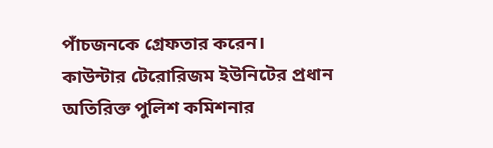পাঁচজনকে গ্রেফতার করেন।
কাউন্টার টেরোরিজম ইউনিটের প্রধান অতিরিক্ত পুলিশ কমিশনার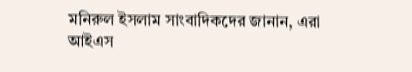মনিরুল ইসলাম সাংবাদিকদের জানান, এরা আইএস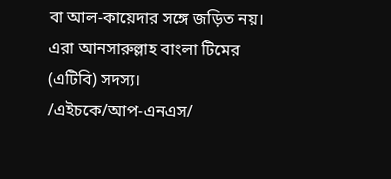বা আল-কায়েদার সঙ্গে জড়িত নয়। এরা আনসারুল্লাহ বাংলা টিমের (এটিবি) সদস্য।
/এইচকে/আপ-এনএস/